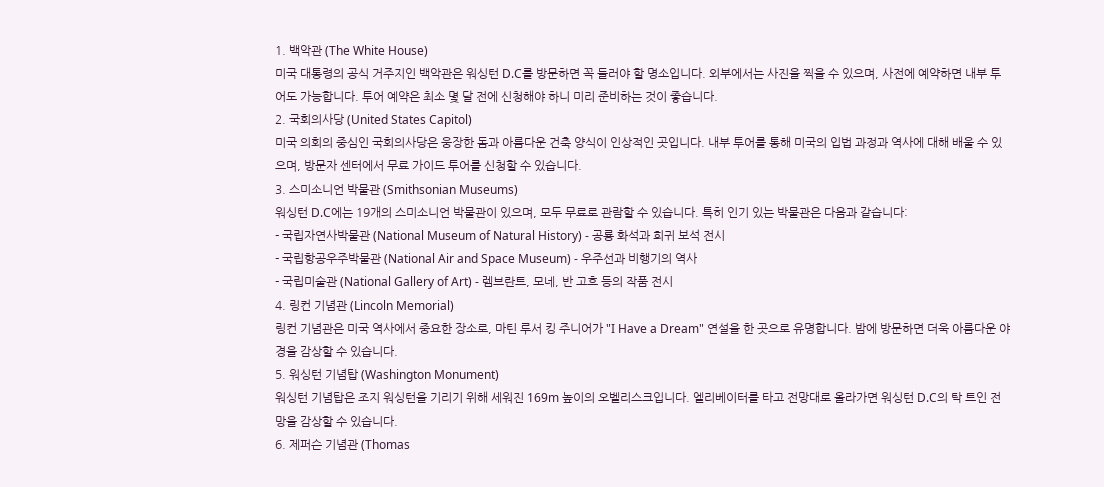1. 백악관 (The White House)
미국 대통령의 공식 거주지인 백악관은 워싱턴 D.C를 방문하면 꼭 들러야 할 명소입니다. 외부에서는 사진을 찍을 수 있으며, 사전에 예약하면 내부 투어도 가능합니다. 투어 예약은 최소 몇 달 전에 신청해야 하니 미리 준비하는 것이 좋습니다.
2. 국회의사당 (United States Capitol)
미국 의회의 중심인 국회의사당은 웅장한 돔과 아름다운 건축 양식이 인상적인 곳입니다. 내부 투어를 통해 미국의 입법 과정과 역사에 대해 배울 수 있으며, 방문자 센터에서 무료 가이드 투어를 신청할 수 있습니다.
3. 스미소니언 박물관 (Smithsonian Museums)
워싱턴 D.C에는 19개의 스미소니언 박물관이 있으며, 모두 무료로 관람할 수 있습니다. 특히 인기 있는 박물관은 다음과 같습니다:
- 국립자연사박물관 (National Museum of Natural History) - 공룡 화석과 희귀 보석 전시
- 국립항공우주박물관 (National Air and Space Museum) - 우주선과 비행기의 역사
- 국립미술관 (National Gallery of Art) - 렘브란트, 모네, 반 고흐 등의 작품 전시
4. 링컨 기념관 (Lincoln Memorial)
링컨 기념관은 미국 역사에서 중요한 장소로, 마틴 루서 킹 주니어가 "I Have a Dream" 연설을 한 곳으로 유명합니다. 밤에 방문하면 더욱 아름다운 야경을 감상할 수 있습니다.
5. 워싱턴 기념탑 (Washington Monument)
워싱턴 기념탑은 조지 워싱턴을 기리기 위해 세워진 169m 높이의 오벨리스크입니다. 엘리베이터를 타고 전망대로 올라가면 워싱턴 D.C의 탁 트인 전망을 감상할 수 있습니다.
6. 제퍼슨 기념관 (Thomas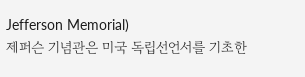Jefferson Memorial)
제퍼슨 기념관은 미국 독립선언서를 기초한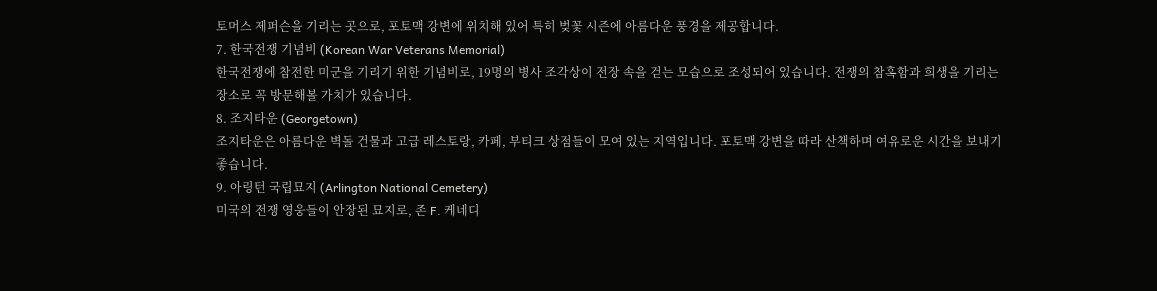토머스 제퍼슨을 기리는 곳으로, 포토맥 강변에 위치해 있어 특히 벚꽃 시즌에 아름다운 풍경을 제공합니다.
7. 한국전쟁 기념비 (Korean War Veterans Memorial)
한국전쟁에 참전한 미군을 기리기 위한 기념비로, 19명의 병사 조각상이 전장 속을 걷는 모습으로 조성되어 있습니다. 전쟁의 참혹함과 희생을 기리는 장소로 꼭 방문해볼 가치가 있습니다.
8. 조지타운 (Georgetown)
조지타운은 아름다운 벽돌 건물과 고급 레스토랑, 카페, 부티크 상점들이 모여 있는 지역입니다. 포토맥 강변을 따라 산책하며 여유로운 시간을 보내기 좋습니다.
9. 아링턴 국립묘지 (Arlington National Cemetery)
미국의 전쟁 영웅들이 안장된 묘지로, 존 F. 케네디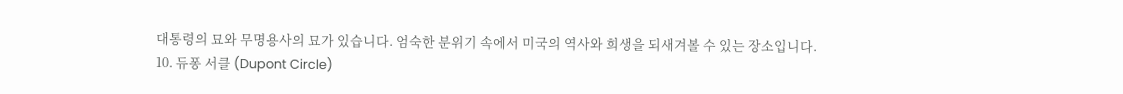대통령의 묘와 무명용사의 묘가 있습니다. 엄숙한 분위기 속에서 미국의 역사와 희생을 되새겨볼 수 있는 장소입니다.
10. 듀퐁 서클 (Dupont Circle)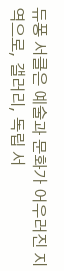듀퐁 서클은 예술과 문화가 어우러진 지역으로, 갤러리, 독립 서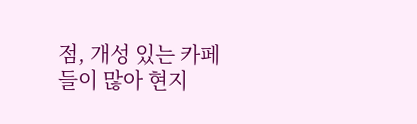점, 개성 있는 카페들이 많아 현지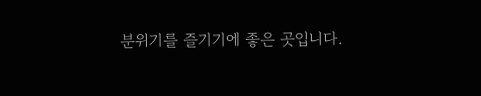분위기를 즐기기에 좋은 곳입니다.